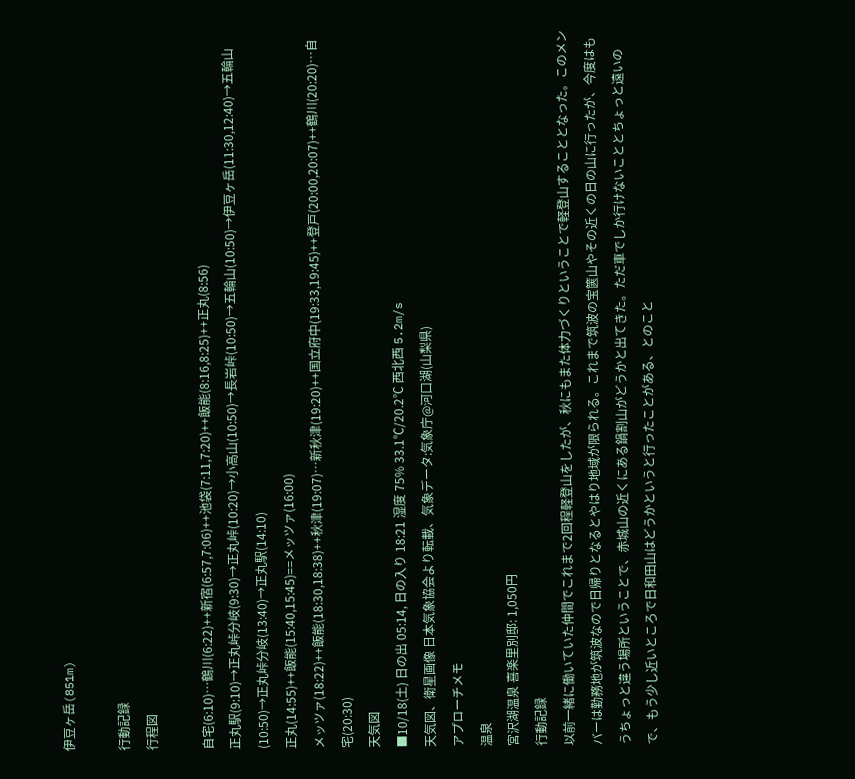伊豆ヶ岳(851m)

行動記録
行程図

自宅(6:10)…鶴川(6:22)++新宿(6:57,7:06)++池袋(7:11,7:20)++飯能(8:16,8:25)++正丸(8:56)
正丸駅(9:10)→正丸峠分岐(9:30)→正丸峠(10:20)→小高山(10:50)→長岩峠(10:50)→五輪山(10:50)→伊豆ヶ岳(11:30,12:40)→五輪山(10:50)→正丸峠分岐(13:40)→正丸駅(14:10)
正丸(14:55)++飯能(15:40,15:45)==メッツァ(16:00)
メッツァ(18:22)++飯能(18:30,18:38)++秋津(19:07)…新秋津(19:20)++国立府中(19:33,19:45)++登戸(20:00,20:07)++鶴川(20:20)…自宅(20:30)
天気図
■10/18(土) 日の出 05:14, 日の入り 18:21 湿度 75% 33.1℃/20.2℃ 西北西 5.2m/s
天気図、衛星画像 日本気象協会より転載、気象データ:気象庁@河口湖(山梨県)
アプローチメモ
温泉
宮沢湖温泉 喜楽里別邸: 1,050円
行動記録
以前一緒に働いていた仲間でこれまで2回程軽登山をしたが、秋にもまた体力づくりということで軽登山することとなった。このメンバーは勤務地が筑波なので日帰りとなるとやはり地域が限られる。これまで筑波の宝篋山やその近くの日の山に行ったが、今度はもうちょっと違う場所ということで、赤城山の近くにある鍋割山がどうかと出てきた。ただ車でしか行けないこととちょっと遠いので、もう少し近いところで日和田山はどうかというと行ったことがある、とのこと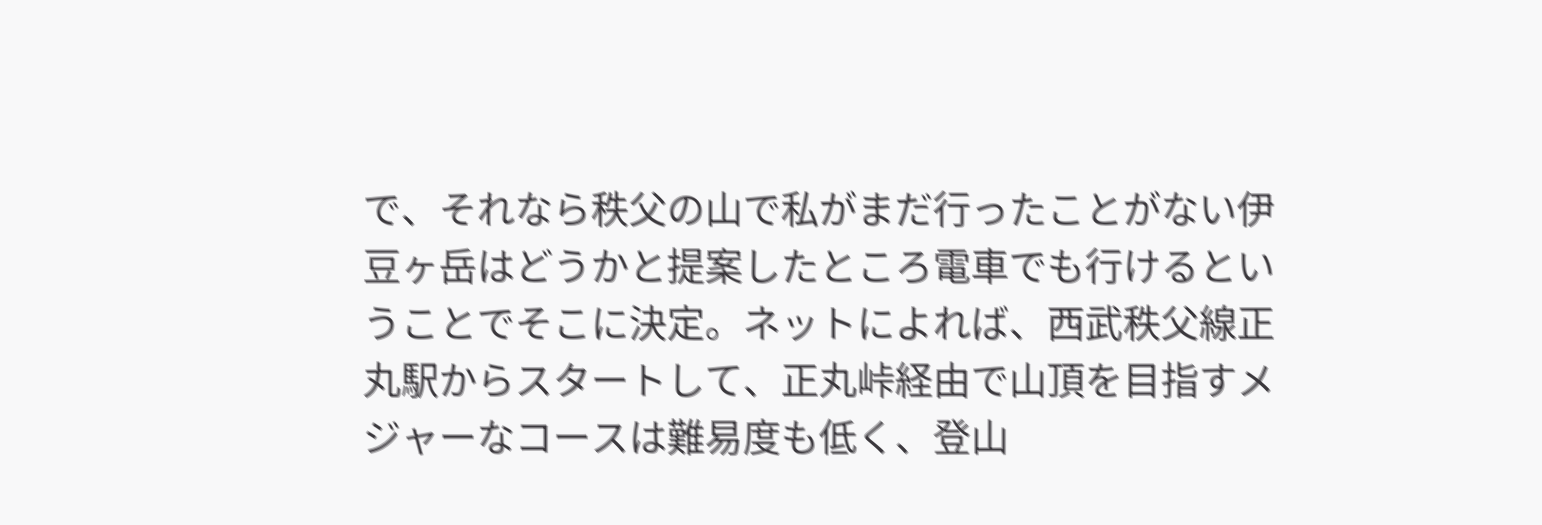で、それなら秩父の山で私がまだ行ったことがない伊豆ヶ岳はどうかと提案したところ電車でも行けるということでそこに決定。ネットによれば、西武秩父線正丸駅からスタートして、正丸峠経由で山頂を目指すメジャーなコースは難易度も低く、登山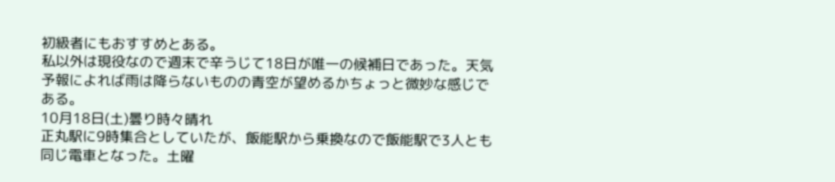初級者にもおすすめとある。
私以外は現役なので週末で辛うじて18日が唯一の候補日であった。天気予報によれば雨は降らないものの青空が望めるかちょっと微妙な感じである。
10月18日(土)曇り時々晴れ
正丸駅に9時集合としていたが、飯能駅から乗換なので飯能駅で3人とも同じ電車となった。土曜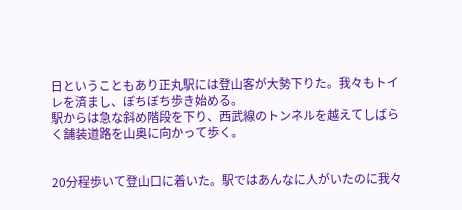日ということもあり正丸駅には登山客が大勢下りた。我々もトイレを済まし、ぼちぼち歩き始める。
駅からは急な斜め階段を下り、西武線のトンネルを越えてしばらく舗装道路を山奥に向かって歩く。


20分程歩いて登山口に着いた。駅ではあんなに人がいたのに我々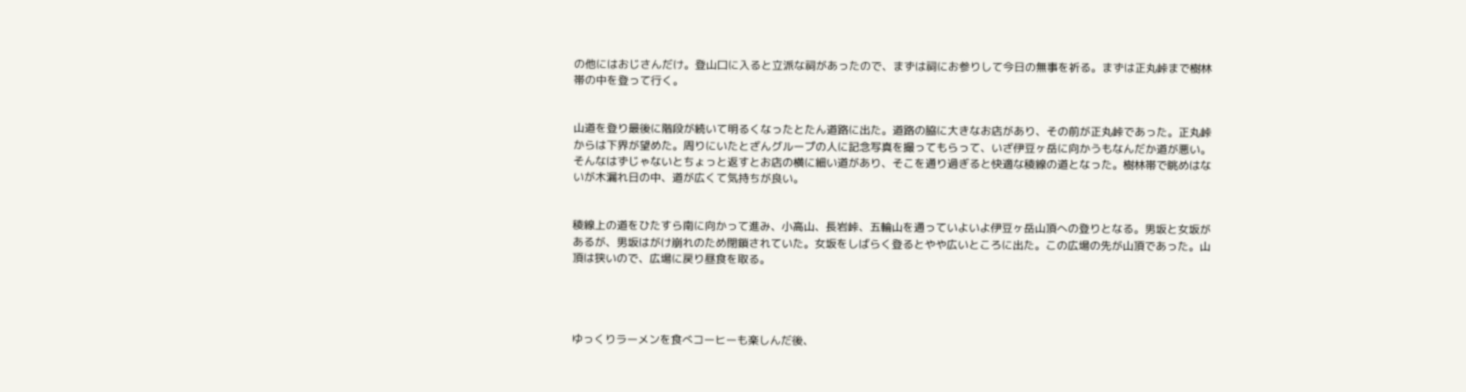の他にはおじさんだけ。登山口に入ると立派な祠があったので、まずは祠にお参りして今日の無事を祈る。まずは正丸峠まで樹林帯の中を登って行く。


山道を登り最後に階段が続いて明るくなったとたん道路に出た。道路の脇に大きなお店があり、その前が正丸峠であった。正丸峠からは下界が望めた。周りにいたとざんグループの人に記念写真を撮ってもらって、いざ伊豆ヶ岳に向かうもなんだか道が悪い。そんなはずじゃないとちょっと返すとお店の横に細い道があり、そこを通り過ぎると快適な稜線の道となった。樹林帯で眺めはないが木漏れ日の中、道が広くて気持ちが良い。


稜線上の道をひたすら南に向かって進み、小高山、長岩峠、五輪山を通っていよいよ伊豆ヶ岳山頂への登りとなる。男坂と女坂があるが、男坂はがけ崩れのため閉鎖されていた。女坂をしばらく登るとやや広いところに出た。この広場の先が山頂であった。山頂は狭いので、広場に戻り昼食を取る。




ゆっくりラーメンを食べコーヒーも楽しんだ後、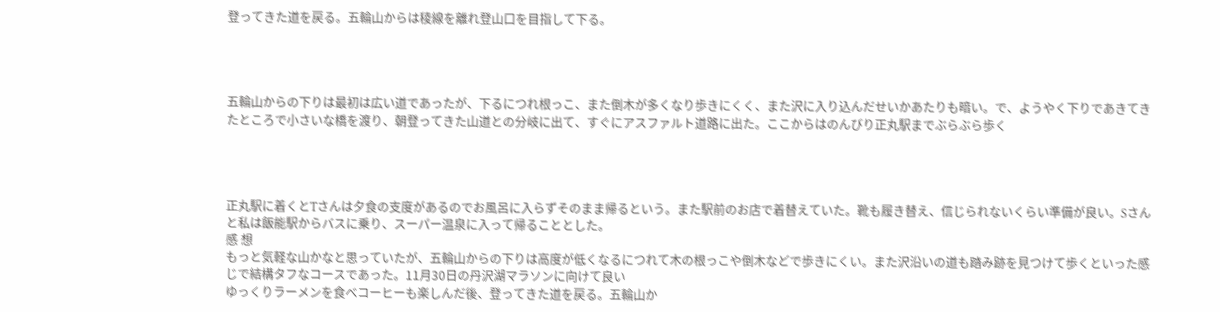登ってきた道を戻る。五輪山からは稜線を離れ登山口を目指して下る。




五輪山からの下りは最初は広い道であったが、下るにつれ根っこ、また倒木が多くなり歩きにくく、また沢に入り込んだせいかあたりも暗い。で、ようやく下りであきてきたところで小さいな橋を渡り、朝登ってきた山道との分岐に出て、すぐにアスファルト道路に出た。ここからはのんびり正丸駅までぶらぶら歩く




正丸駅に着くとTさんは夕食の支度があるのでお風呂に入らずそのまま帰るという。また駅前のお店で着替えていた。靴も履き替え、信じられないくらい準備が良い。Sさんと私は飯能駅からバスに乗り、スーパー温泉に入って帰ることとした。
感 想
もっと気軽な山かなと思っていたが、五輪山からの下りは高度が低くなるにつれて木の根っこや倒木などで歩きにくい。また沢沿いの道も踏み跡を見つけて歩くといった感じで結構タフなコースであった。11月30日の丹沢湖マラソンに向けて良い
ゆっくりラーメンを食べコーヒーも楽しんだ後、登ってきた道を戻る。五輪山か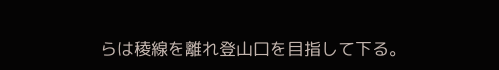らは稜線を離れ登山口を目指して下る。